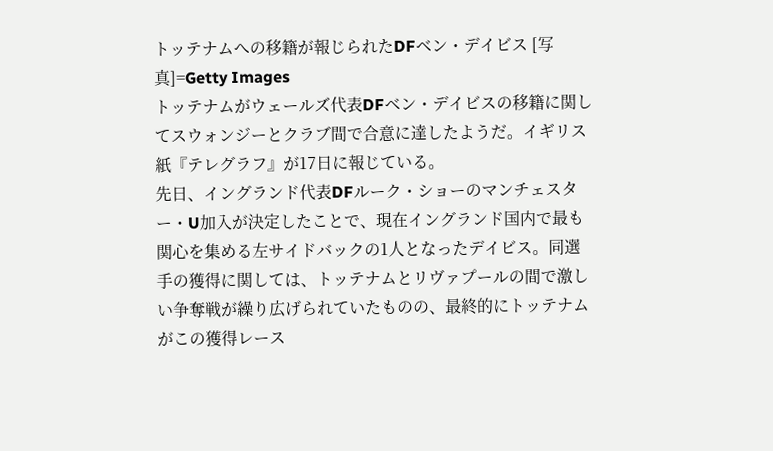トッテナムへの移籍が報じられたDFベン・デイビス [写真]=Getty Images
トッテナムがウェールズ代表DFベン・デイビスの移籍に関してスウォンジーとクラブ間で合意に達したようだ。イギリス紙『テレグラフ』が17日に報じている。
先日、イングランド代表DFルーク・ショーのマンチェスター・U加入が決定したことで、現在イングランド国内で最も関心を集める左サイドバックの1人となったデイビス。同選手の獲得に関しては、トッテナムとリヴァプールの間で激しい争奪戦が繰り広げられていたものの、最終的にトッテナムがこの獲得レース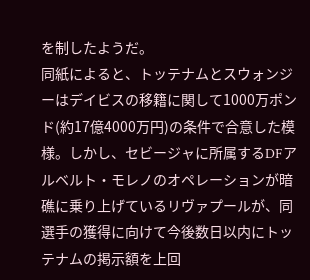を制したようだ。
同紙によると、トッテナムとスウォンジーはデイビスの移籍に関して1000万ポンド(約17億4000万円)の条件で合意した模様。しかし、セビージャに所属するDFアルベルト・モレノのオペレーションが暗礁に乗り上げているリヴァプールが、同選手の獲得に向けて今後数日以内にトッテナムの掲示額を上回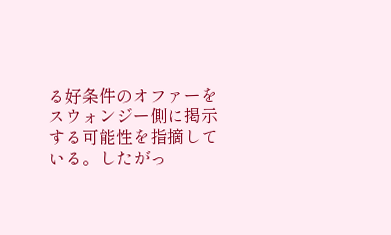る好条件のオファーをスウォンジー側に掲示する可能性を指摘している。したがっ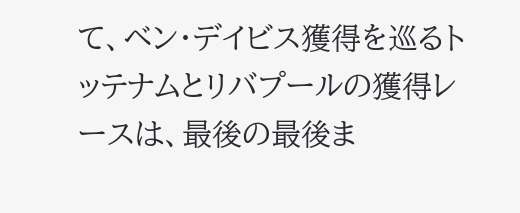て、ベン・デイビス獲得を巡るトッテナムとリバプールの獲得レースは、最後の最後ま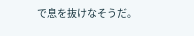で息を抜けなそうだ。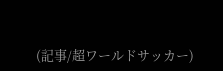(記事/超ワールドサッカー)